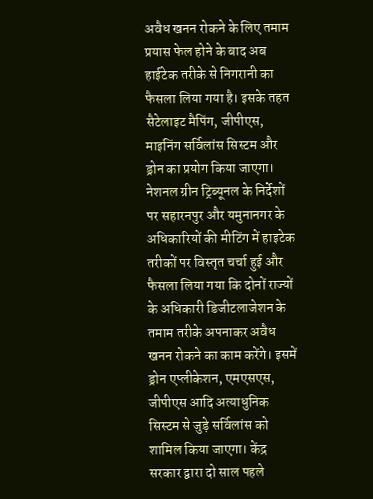अवैध खनन रोकने के लिए तमाम प्रयास फेल होने के बाद अब हाईटेक तरीके से निगरानी का फैसला लिया गया है। इसके तहत सैटेलाइट मैपिंग, जीपीएस, माइनिंग सर्विलांस सिस्टम और ड्रोन का प्रयोग किया जाएगा। नेशनल ग्रीन ट्रिब्यूनल के निर्देशों पर सहारनपुर और यमुनानगर के अधिकारियों की मीटिंग में हाइटेक तरीकों पर विस्तृत चर्चा हुई और फैसला लिया गया कि दोनों राज्यों के अधिकारी डिजीटलाजेशन के तमाम तरीके अपनाकर अवैध खनन रोकने का काम करेंगे। इसमें ड्रोन एप्लीकेशन, एमएसएस, जीपीएस आदि अत्याधुनिक सिस्टम से जुड़े सर्विलांस को शामिल किया जाएगा। केंद्र सरकार द्वारा दो साल पहले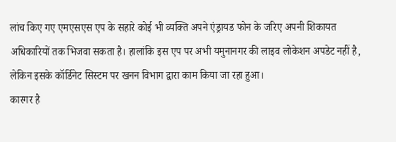लांच किए गए एमएसएस एप के सहारे कोई भी व्यक्ति अपने एंड्रायड फोन के जरिए अपनी शिकायत अधिकारियों तक भिजवा सकता है। हालांकि इस एप पर अभी यमुनानगर की लाइव लोकेशन अपडेट नहीं है, लेकिन इसके कॉर्डिनेट सिस्टम पर खनन विभाग द्वारा काम किया जा रहा हुआ।
कारगर है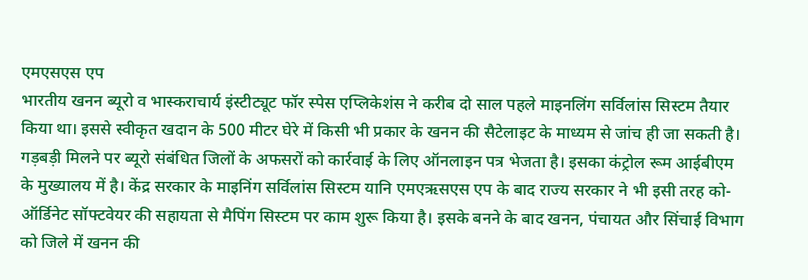एमएसएस एप
भारतीय खनन ब्यूरो व भास्कराचार्य इंस्टीट्यूट फॉर स्पेस एप्लिकेशंस ने करीब दो साल पहले माइनलिंग सर्विलांस सिस्टम तैयार किया था। इससे स्वीकृत खदान के 500 मीटर घेरे में किसी भी प्रकार के खनन की सैटेलाइट के माध्यम से जांच ही जा सकती है। गड़बड़ी मिलने पर ब्यूरो संबंधित जिलों के अफसरों को कार्रवाई के लिए ऑनलाइन पत्र भेजता है। इसका कंट्रोल रूम आईबीएम के मुख्यालय में है। केंद्र सरकार के माइनिंग सर्विलांस सिस्टम यानि एमएऋसएस एप के बाद राज्य सरकार ने भी इसी तरह को-ऑर्डिनेट सॉफ्टवेयर की सहायता से मैपिंग सिस्टम पर काम शुरू किया है। इसके बनने के बाद खनन, पंचायत और सिंचाई विभाग को जिले में खनन की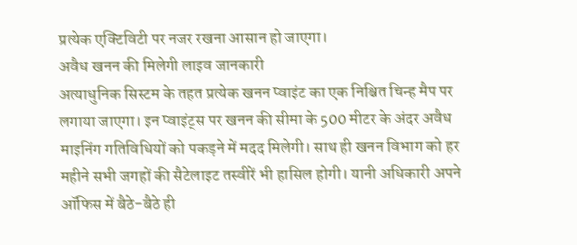प्रत्येक एक्टिविटी पर नजर रखना आसान हो जाएगा।
अवैध खनन की मिलेगी लाइव जानकारी
अत्याधुनिक सिस्टम के तहत प्रत्येक खनन प्वाइंट का एक निश्चित चिन्ह मैप पर लगाया जाएगा। इन प्वाइंट्स पर खनन की सीमा के 500 मीटर के अंदर अवैध माइनिंग गतिविधियों को पकड़ने में मदद मिलेगी। साथ ही खनन विभाग को हर महीने सभी जगहों की सैटेलाइट तस्वीरें भी हासिल होगी। यानी अधिकारी अपने ऑफिस में बैठे-बैठे ही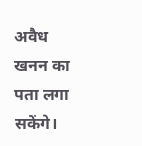अवैध खनन का पता लगा सकेंगे।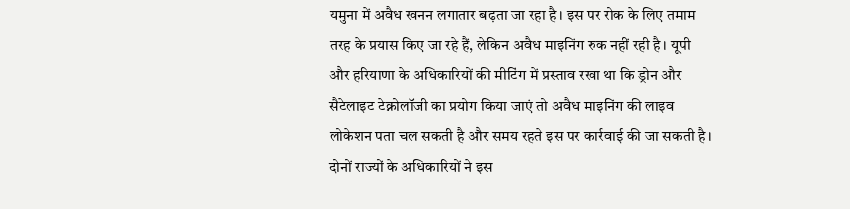यमुना में अवैध खनन लगातार बढ़ता जा रहा है। इस पर रोक के लिए तमाम तरह के प्रयास किए जा रहे हैं, लेकिन अवैध माइनिंग रुक नहीं रही है। यूपी और हरियाणा के अधिकारियों की मीटिंग में प्रस्ताव रखा था कि ड्रोन और सैटेलाइट टेक्नोलॉजी का प्रयोग किया जाएं तो अवैध माइनिंग की लाइव लोकेशन पता चल सकती है और समय रहते इस पर कार्रवाई की जा सकती है। दोनों राज्यों के अधिकारियों ने इस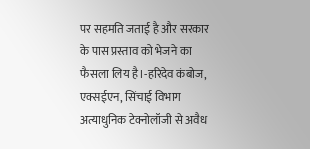पर सहमति जताई है और सरकार के पास प्रस्ताव को भेजने का फैसला लिय है।-हरिदेव कंबोज, एक्सईएन, सिंचाई विभाग
अत्याधुनिक टेक्नोलॉजी से अवैध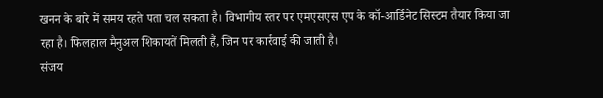खनन के बारे में समय रहते पता चल सकता है। विभागीय स्तर पर एमएसएस एप के कॉ-आर्डिनेट सिस्टम तैयार किया जा रहा है। फिलहाल मैनुअल शिकायतें मिलती हैं, जिन पर कार्रवाई की जाती है।
संजय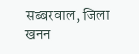सब्बरवाल, जिला खनन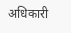अधिकारी